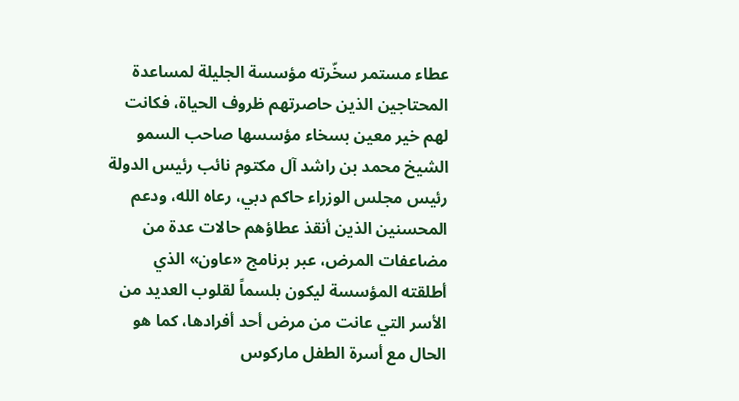عطاء مستمر سخّرته مؤسسة الجليلة لمساعدة المحتاجين الذين حاصرتهم ظروف الحياة، فكانت لهم خير معين بسخاء مؤسسها صاحب السمو الشيخ محمد بن راشد آل مكتوم نائب رئيس الدولة رئيس مجلس الوزراء حاكم دبي، رعاه الله، ودعم المحسنين الذين أنقذ عطاؤهم حالات عدة من مضاعفات المرض، عبر برنامج «عاون» الذي أطلقته المؤسسة ليكون بلسماً لقلوب العديد من الأسر التي عانت من مرض أحد أفرادها، كما هو الحال مع أسرة الطفل ماركوس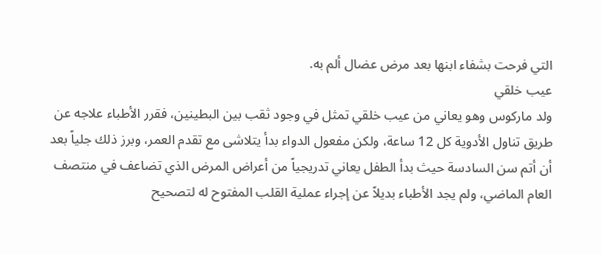التي فرحت بشفاء ابنها بعد مرض عضال ألم به.
عيب خلقي
ولد ماركوس وهو يعاني من عيب خلقي تمثل في وجود ثقب بين البطينين، فقرر الأطباء علاجه عن طريق تناول الأدوية كل 12 ساعة، ولكن مفعول الدواء بدأ يتلاشى مع تقدم العمر، وبرز ذلك جلياً بعد أن أتم سن السادسة حيث بدأ الطفل يعاني تدريجياً من أعراض المرض الذي تضاعف في منتصف العام الماضي، ولم يجد الأطباء بديلاً عن إجراء عملية القلب المفتوح له لتصحيح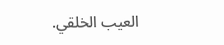العيب الخلقي.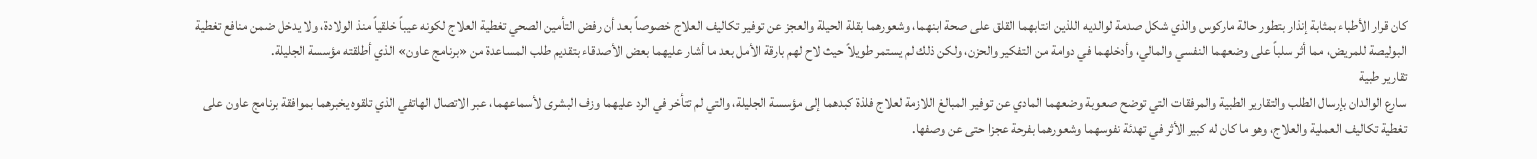كان قرار الأطباء بمثابة إنذار بتطور حالة ماركوس والذي شكل صدمة لوالديه اللذين انتابهما القلق على صحة ابنهما، وشعورهما بقلة الحيلة والعجز عن توفير تكاليف العلاج خصوصاً بعد أن رفض التأمين الصحي تغطية العلاج لكونه عيباً خلقياً منذ الولادة، ولا يدخل ضمن منافع تغطية البوليصة للمريض، مما أثر سلباً على وضعهما النفسي والمالي، وأدخلهما في دوامة من التفكير والحزن، ولكن ذلك لم يستمر طويلاً حيث لاح لهم بارقة الأمل بعد ما أشار عليهما بعض الأصدقاء بتقديم طلب المساعدة من «برنامج عاون» الذي أطلقته مؤسسة الجليلة.
تقارير طبية
سارع الوالدان بإرسال الطلب والتقارير الطبية والمرفقات التي توضح صعوبة وضعهما المادي عن توفير المبالغ اللازمة لعلاج فلذة كبدهما إلى مؤسسة الجليلة، والتي لم تتأخر في الرد عليهما وزف البشرى لأسماعهما، عبر الاتصال الهاتفي الذي تلقوه يخبرهما بموافقة برنامج عاون على تغطية تكاليف العملية والعلاج، وهو ما كان له كبير الأثر في تهدئة نفوسهما وشعورهما بفرحة عجزا حتى عن وصفها.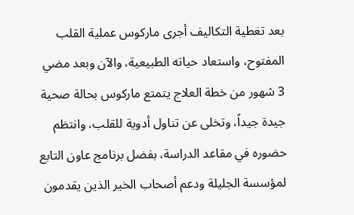بعد تغطية التكاليف أجرى ماركوس عملية القلب المفتوح، واستعاد حياته الطبيعية، والآن وبعد مضي 3 شهور من خطة العلاج يتمتع ماركوس بحالة صحية جيدة جيداً، وتخلى عن تناول أدوية للقلب، وانتظم حضوره في مقاعد الدراسة، بفضل برنامج عاون التابع لمؤسسة الجليلة ودعم أصحاب الخير الذين يقدمون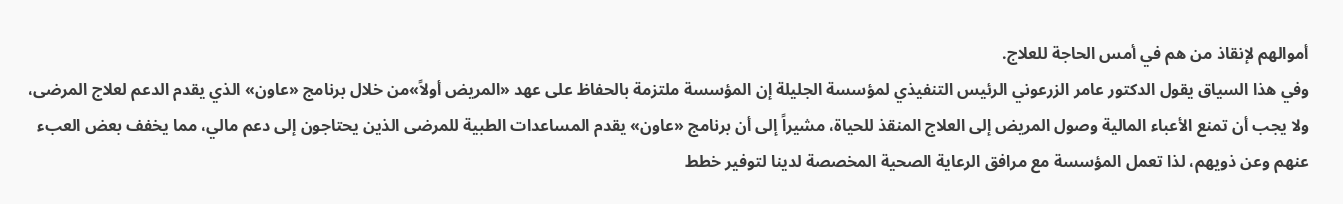أموالهم لإنقاذ من هم في أمس الحاجة للعلاج.
وفي هذا السياق يقول الدكتور عامر الزرعوني الرئيس التنفيذي لمؤسسة الجليلة إن المؤسسة ملتزمة بالحفاظ على عهد «المريض أولاً»من خلال برنامج «عاون» الذي يقدم الدعم لعلاج المرضى، ولا يجب أن تمنع الأعباء المالية وصول المريض إلى العلاج المنقذ للحياة، مشيراً إلى أن برنامج «عاون» يقدم المساعدات الطبية للمرضى الذين يحتاجون إلى دعم مالي، مما يخفف بعض العبء عنهم وعن ذويهم، لذا تعمل المؤسسة مع مرافق الرعاية الصحية المخصصة لدينا لتوفير خطط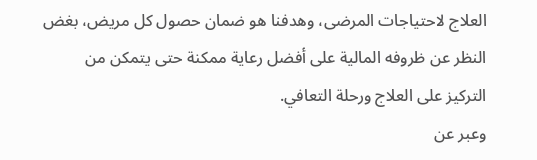العلاج لاحتياجات المرضى، وهدفنا هو ضمان حصول كل مريض، بغض النظر عن ظروفه المالية على أفضل رعاية ممكنة حتى يتمكن من التركيز على العلاج ورحلة التعافي.
وعبر عن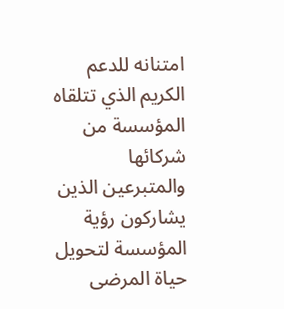امتنانه للدعم الكريم الذي تتلقاه المؤسسة من شركائها والمتبرعين الذين يشاركون رؤية المؤسسة لتحويل حياة المرضى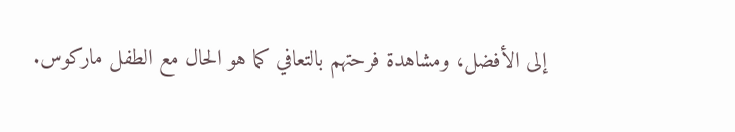إلى الأفضل، ومشاهدة فرحتهم بالتعافي كما هو الحال مع الطفل ماركوس.